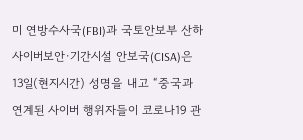미 연방수사국(FBI)과 국토안보부 산하 사이버보안·기간시설 안보국(CISA)은 13일(현지시간) 성명을 내고 “중국과 연계된 사이버 행위자들이 코로나19 관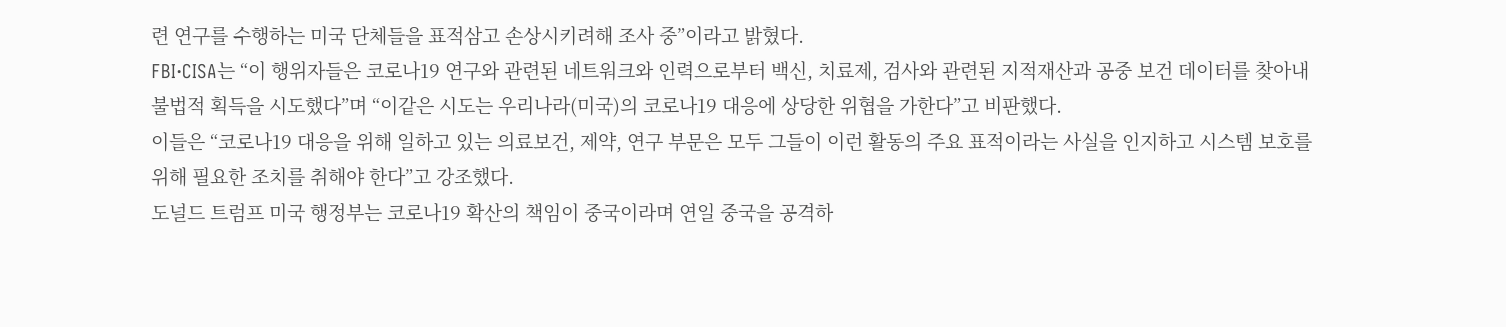련 연구를 수행하는 미국 단체들을 표적삼고 손상시키려해 조사 중”이라고 밝혔다.
FBI·CISA는 “이 행위자들은 코로나19 연구와 관련된 네트워크와 인력으로부터 백신, 치료제, 검사와 관련된 지적재산과 공중 보건 데이터를 찾아내 불법적 획득을 시도했다”며 “이같은 시도는 우리나라(미국)의 코로나19 대응에 상당한 위협을 가한다”고 비판했다.
이들은 “코로나19 대응을 위해 일하고 있는 의료보건, 제약, 연구 부문은 모두 그들이 이런 활동의 주요 표적이라는 사실을 인지하고 시스템 보호를 위해 필요한 조치를 취해야 한다”고 강조했다.
도널드 트럼프 미국 행정부는 코로나19 확산의 책임이 중국이라며 연일 중국을 공격하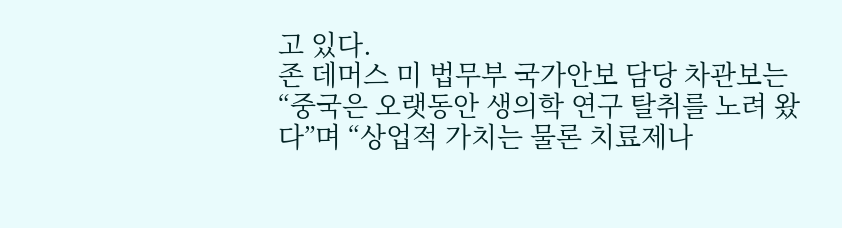고 있다.
존 데머스 미 법무부 국가안보 담당 차관보는 “중국은 오랫동안 생의학 연구 탈취를 노려 왔다”며 “상업적 가치는 물론 치료제나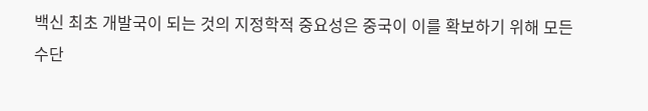백신 최초 개발국이 되는 것의 지정학적 중요성은 중국이 이를 확보하기 위해 모든 수단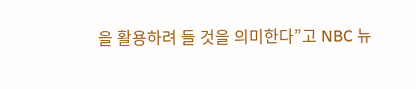을 활용하려 들 것을 의미한다”고 NBC 뉴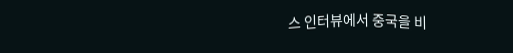스 인터뷰에서 중국을 비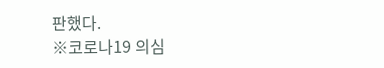판했다.
※코로나19 의심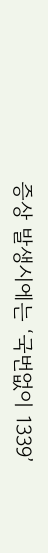증상 발생시에는 ‘국번없이 1339’